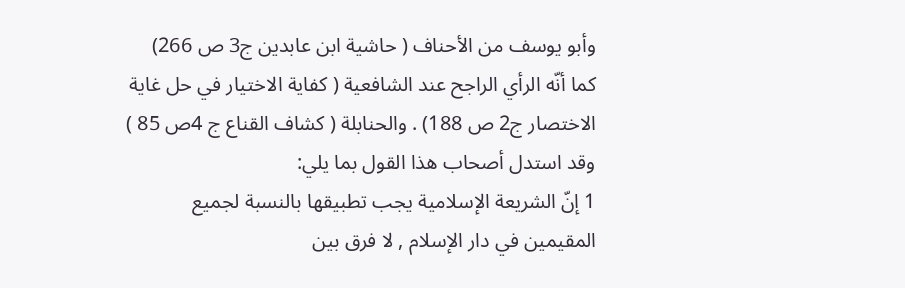وأبو يوسف من الأحناف ( حاشية ابن عابدين ج3 ص 266)
كما أنّه الرأي الراجح عند الشافعية ( كفاية الاختيار في حل غاية الاختصار ج2 ص 188) . والحنابلة ( كشاف القناع ج 4ص 85 )
وقد استدل أصحاب هذا القول بما يلي:
1 إنّ الشريعة الإسلامية يجب تطبيقها بالنسبة لجميع المقيمين في دار الإسلام , لا فرق بين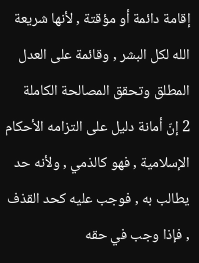إقامة دائمة أو مؤقتة , لأنها شريعة الله لكل البشر , وقائمة على العدل المطلق وتحقق المصالحة الكاملة
2 إنّ أمانة دليل على التزامه الأحكام الإسلامية , فهو كالذمي , ولأنه حد يطالب به , فوجب عليه كحد القذف , فإذا وجب في حقه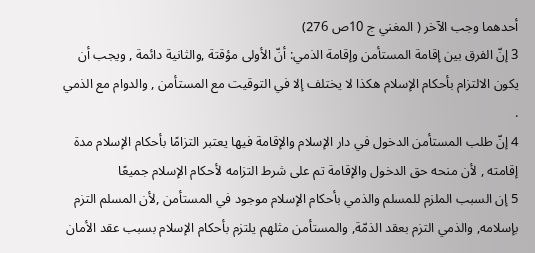أحدهما وجب الآخر ( المغني ج 10ص 276)
3 إنّ الفرق بين إقامة المستأمن وإقامة الذمي: أنّ الأولى مؤقتة ,والثانية دائمة , ويجب أن يكون الالتزام بأحكام الإسلام هكذا لا يختلف إلا في التوقيت مع المستأمن , والدوام مع الذمي .
4 إنّ طلب المستأمن الدخول في دار الإسلام والإقامة فيها يعتبر التزامًا بأحكام الإسلام مدة إقامته , لأن منحه حق الدخول والإقامة تم على شرط التزامه لأحكام الإسلام جميعًا
5 إن السبب الملزم للمسلم والذمي بأحكام الإسلام موجود في المستأمن ,لأن المسلم التزم بإسلامه, والذمي التزم بعقد الذمّة, والمستأمن مثلهم يلتزم بأحكام الإسلام بسبب عقد الأمان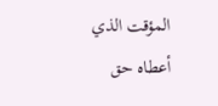المؤقت الذي أعطاه حق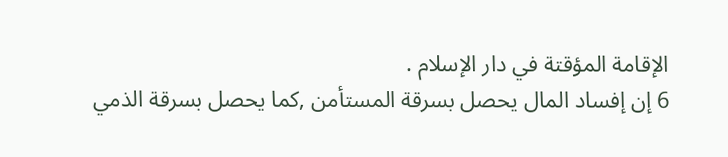الإقامة المؤقتة في دار الإسلام .
6 إن إفساد المال يحصل بسرقة المستأمن ,كما يحصل بسرقة الذمي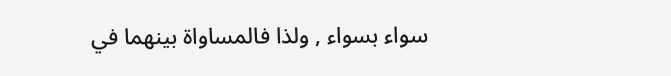سواء بسواء , ولذا فالمساواة بينهما في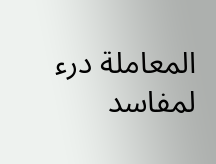المعاملة درء لمفاسد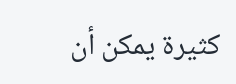كثيرة يمكن أن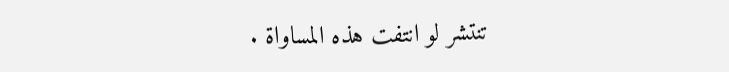تنتشر لو انتفت هذه المساواة .